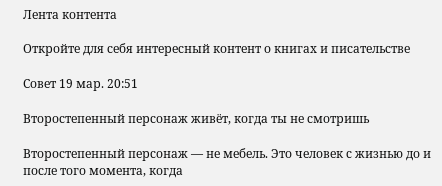Лента контента

Откройте для себя интересный контент о книгах и писательстве

Совет 19 мар. 20:51

Второстепенный персонаж живёт, когда ты не смотришь

Второстепенный персонаж — не мебель. Это человек с жизнью до и после того момента, когда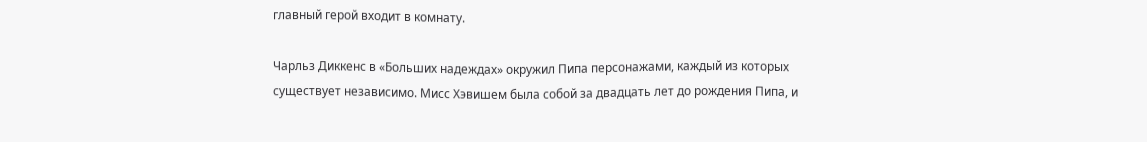главный герой входит в комнату.

Чарльз Диккенс в «Больших надеждах» окружил Пипа персонажами, каждый из которых существует независимо. Мисс Хэвишем была собой за двадцать лет до рождения Пипа, и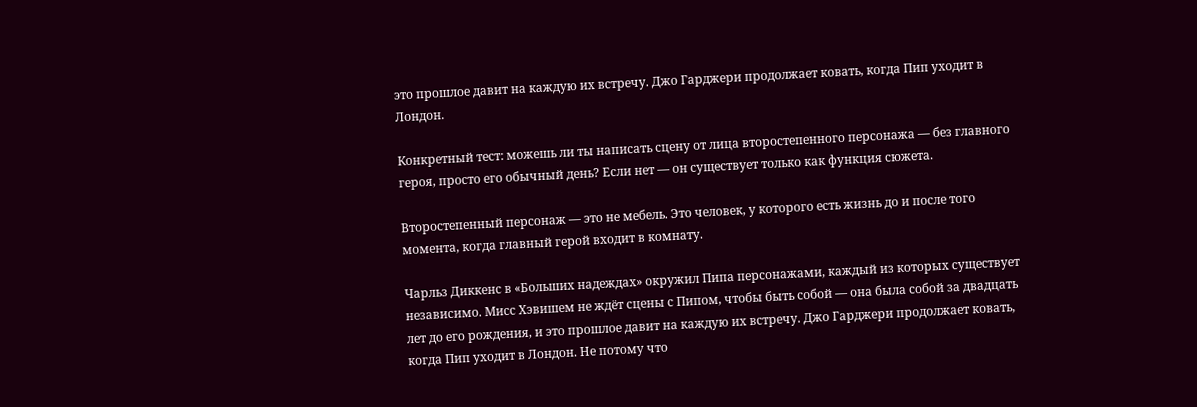это прошлое давит на каждую их встречу. Джо Гарджери продолжает ковать, когда Пип уходит в Лондон.

Конкретный тест: можешь ли ты написать сцену от лица второстепенного персонажа — без главного героя, просто его обычный день? Если нет — он существует только как функция сюжета.

Второстепенный персонаж — это не мебель. Это человек, у которого есть жизнь до и после того момента, когда главный герой входит в комнату.

Чарльз Диккенс в «Больших надеждах» окружил Пипа персонажами, каждый из которых существует независимо. Мисс Хэвишем не ждёт сцены с Пипом, чтобы быть собой — она была собой за двадцать лет до его рождения, и это прошлое давит на каждую их встречу. Джо Гарджери продолжает ковать, когда Пип уходит в Лондон. Не потому что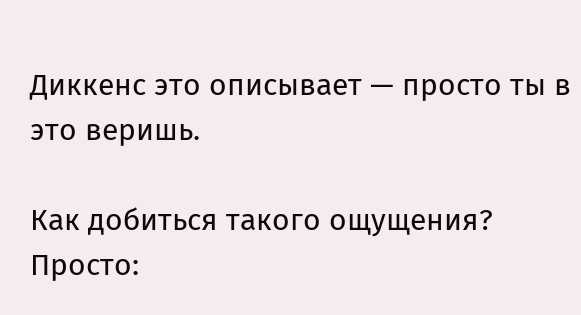Диккенс это описывает — просто ты в это веришь.

Как добиться такого ощущения? Просто: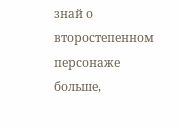знай о второстепенном персонаже больше,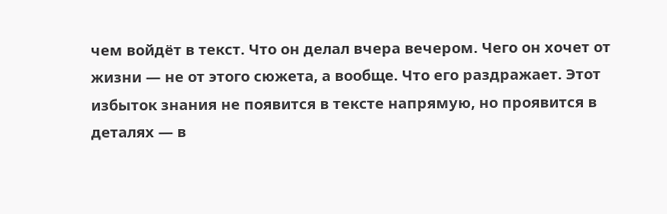чем войдёт в текст. Что он делал вчера вечером. Чего он хочет от жизни — не от этого сюжета, а вообще. Что его раздражает. Этот избыток знания не появится в тексте напрямую, но проявится в деталях — в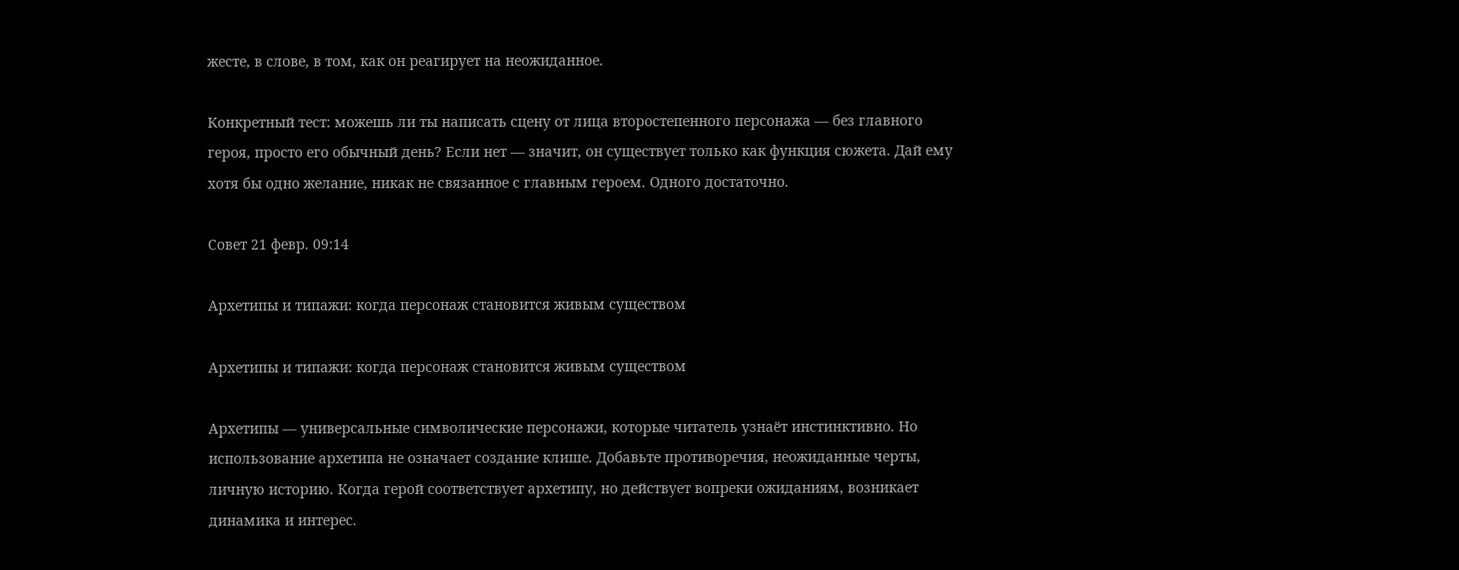жесте, в слове, в том, как он реагирует на неожиданное.

Конкретный тест: можешь ли ты написать сцену от лица второстепенного персонажа — без главного героя, просто его обычный день? Если нет — значит, он существует только как функция сюжета. Дай ему хотя бы одно желание, никак не связанное с главным героем. Одного достаточно.

Совет 21 февр. 09:14

Архетипы и типажи: когда персонаж становится живым существом

Архетипы и типажи: когда персонаж становится живым существом

Архетипы — универсальные символические персонажи, которые читатель узнаёт инстинктивно. Но использование архетипа не означает создание клише. Добавьте противоречия, неожиданные черты, личную историю. Когда герой соответствует архетипу, но действует вопреки ожиданиям, возникает динамика и интерес.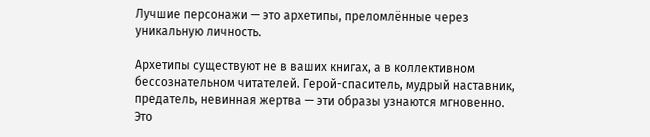Лучшие персонажи — это архетипы, преломлённые через уникальную личность.

Архетипы существуют не в ваших книгах, а в коллективном бессознательном читателей. Герой-спаситель, мудрый наставник, предатель, невинная жертва — эти образы узнаются мгновенно. Это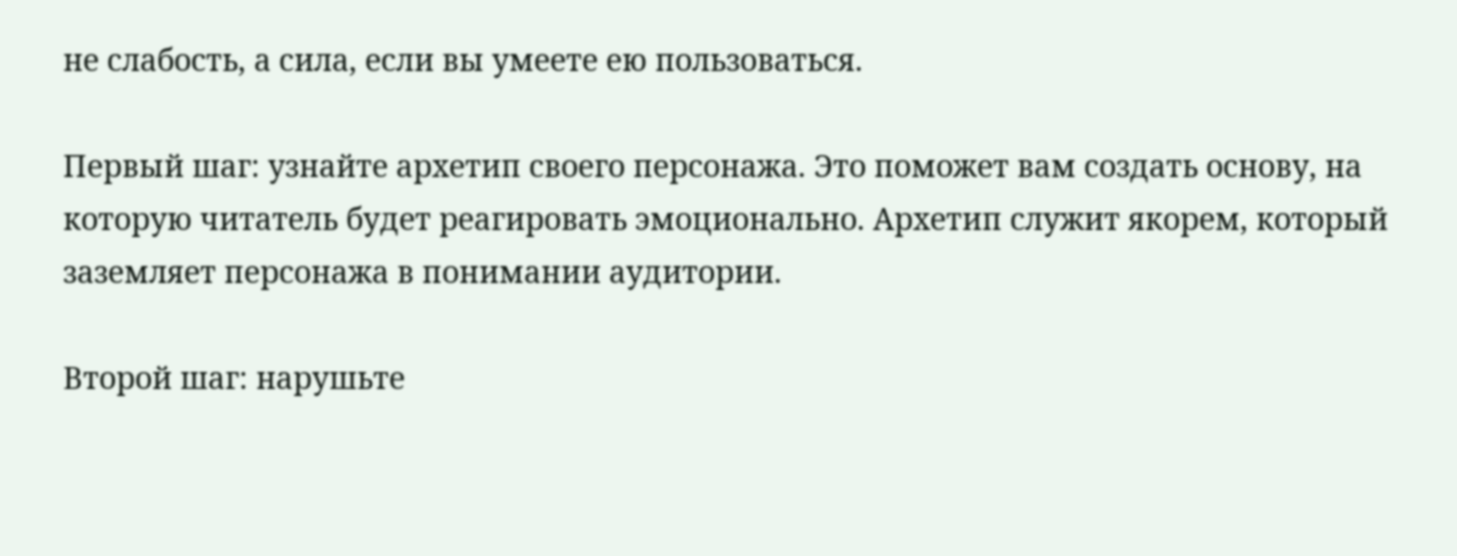не слабость, а сила, если вы умеете ею пользоваться.

Первый шаг: узнайте архетип своего персонажа. Это поможет вам создать основу, на которую читатель будет реагировать эмоционально. Архетип служит якорем, который заземляет персонажа в понимании аудитории.

Второй шаг: нарушьте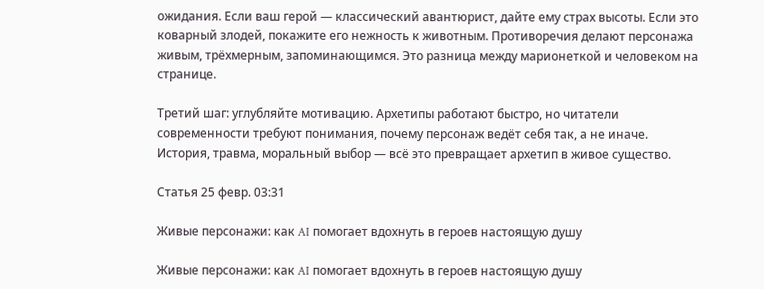ожидания. Если ваш герой — классический авантюрист, дайте ему страх высоты. Если это коварный злодей, покажите его нежность к животным. Противоречия делают персонажа живым, трёхмерным, запоминающимся. Это разница между марионеткой и человеком на странице.

Третий шаг: углубляйте мотивацию. Архетипы работают быстро, но читатели современности требуют понимания, почему персонаж ведёт себя так, а не иначе. История, травма, моральный выбор — всё это превращает архетип в живое существо.

Статья 25 февр. 03:31

Живые персонажи: как AI помогает вдохнуть в героев настоящую душу

Живые персонажи: как AI помогает вдохнуть в героев настоящую душу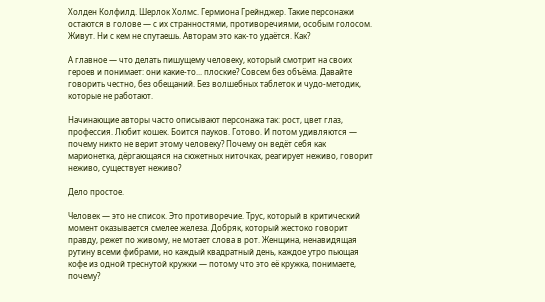Холден Колфилд. Шерлок Холмс. Гермиона Грейнджер. Такие персонажи остаются в голове — с их странностями, противоречиями, особым голосом. Живут. Ни с кем не спутаешь. Авторам это как-то удаётся. Как?

А главное — что делать пишущему человеку, который смотрит на своих героев и понимает: они какие-то... плоские? Совсем без объёма. Давайте говорить честно, без обещаний. Без волшебных таблеток и чудо-методик, которые не работают.

Начинающие авторы часто описывают персонажа так: рост, цвет глаз, профессия. Любит кошек. Боится пауков. Готово. И потом удивляются — почему никто не верит этому человеку? Почему он ведёт себя как марионетка, дёргающаяся на сюжетных ниточках, реагирует неживо, говорит неживо, существует неживо?

Дело простое.

Человек — это не список. Это противоречие. Трус, который в критический момент оказывается смелее железа. Добряк, который жестоко говорит правду, режет по живому, не мотает слова в рот. Женщина, ненавидящая рутину всеми фибрами, но каждый квадратный день, каждое утро пьющая кофе из одной треснутой кружки — потому что это её кружка, понимаете, почему?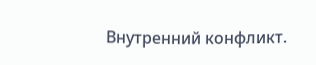Внутренний конфликт.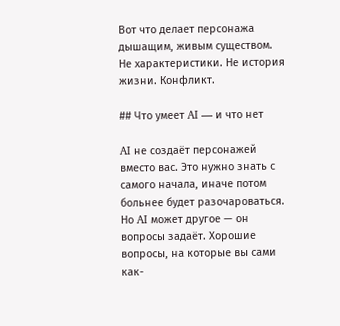Вот что делает персонажа дышащим, живым существом. Не характеристики. Не история жизни. Конфликт.

## Что умеет AI — и что нет

AI не создаёт персонажей вместо вас. Это нужно знать с самого начала, иначе потом больнее будет разочароваться. Но AI может другое — он вопросы задаёт. Хорошие вопросы, на которые вы сами как-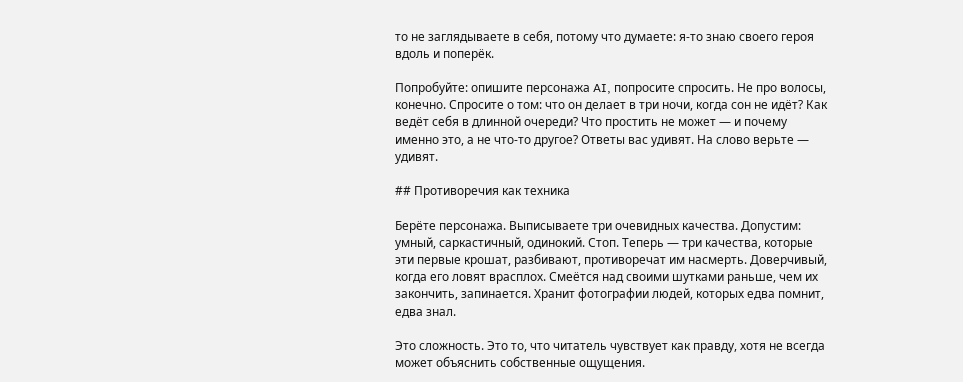то не заглядываете в себя, потому что думаете: я-то знаю своего героя вдоль и поперёк.

Попробуйте: опишите персонажа AI, попросите спросить. Не про волосы, конечно. Спросите о том: что он делает в три ночи, когда сон не идёт? Как ведёт себя в длинной очереди? Что простить не может — и почему именно это, а не что-то другое? Ответы вас удивят. На слово верьте — удивят.

## Противоречия как техника

Берёте персонажа. Выписываете три очевидных качества. Допустим: умный, саркастичный, одинокий. Стоп. Теперь — три качества, которые эти первые крошат, разбивают, противоречат им насмерть. Доверчивый, когда его ловят врасплох. Смеётся над своими шутками раньше, чем их закончить, запинается. Хранит фотографии людей, которых едва помнит, едва знал.

Это сложность. Это то, что читатель чувствует как правду, хотя не всегда может объяснить собственные ощущения.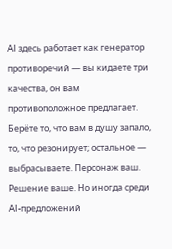AI здесь работает как генератор противоречий — вы кидаете три качества, он вам противоположное предлагает. Берёте то, что вам в душу запало, то, что резонирует; остальное — выбрасываете. Персонаж ваш. Решение ваше. Но иногда среди AI-предложений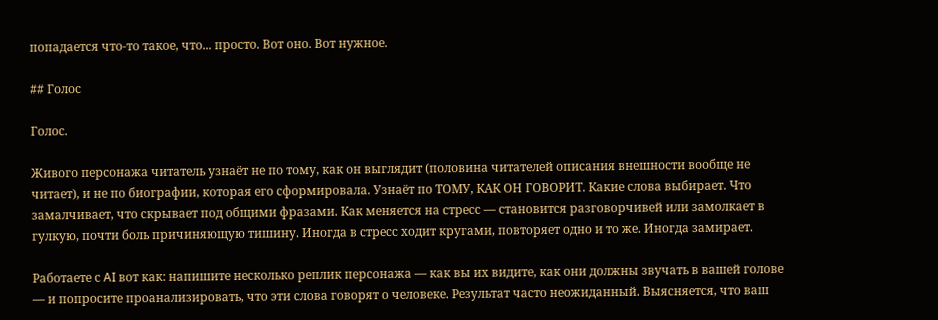попадается что-то такое, что... просто. Вот оно. Вот нужное.

## Голос

Голос.

Живого персонажа читатель узнаёт не по тому, как он выглядит (половина читателей описания внешности вообще не читает), и не по биографии, которая его сформировала. Узнаёт по ТОМУ, КАК ОН ГОВОРИТ. Какие слова выбирает. Что замалчивает, что скрывает под общими фразами. Как меняется на стресс — становится разговорчивей или замолкает в гулкую, почти боль причиняющую тишину. Иногда в стресс ходит кругами, повторяет одно и то же. Иногда замирает.

Работаете с AI вот как: напишите несколько реплик персонажа — как вы их видите, как они должны звучать в вашей голове — и попросите проанализировать, что эти слова говорят о человеке. Результат часто неожиданный. Выясняется, что ваш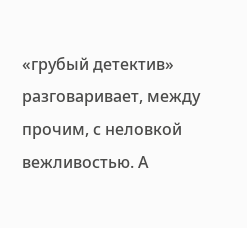«грубый детектив» разговаривает, между прочим, с неловкой вежливостью. А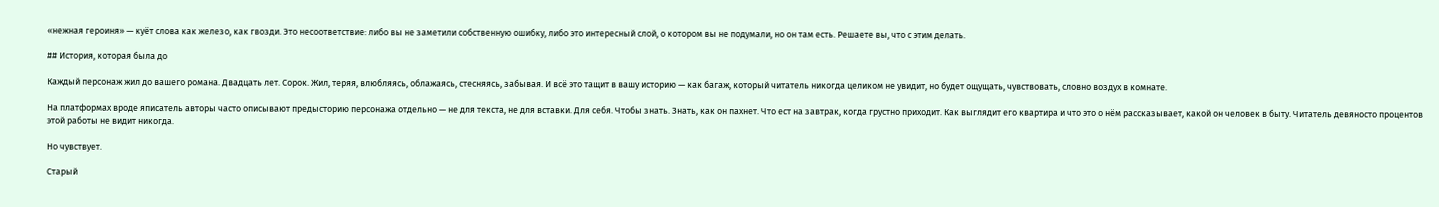«нежная героиня» — куёт слова как железо, как гвозди. Это несоответствие: либо вы не заметили собственную ошибку, либо это интересный слой, о котором вы не подумали, но он там есть. Решаете вы, что с этим делать.

## История, которая была до

Каждый персонаж жил до вашего романа. Двадцать лет. Сорок. Жил, теряя, влюбляясь, облажаясь, стесняясь, забывая. И всё это тащит в вашу историю — как багаж, который читатель никогда целиком не увидит, но будет ощущать, чувствовать, словно воздух в комнате.

На платформах вроде яписатель авторы часто описывают предысторию персонажа отдельно — не для текста, не для вставки. Для себя. Чтобы знать. Знать, как он пахнет. Что ест на завтрак, когда грустно приходит. Как выглядит его квартира и что это о нём рассказывает, какой он человек в быту. Читатель девяносто процентов этой работы не видит никогда.

Но чувствует.

Старый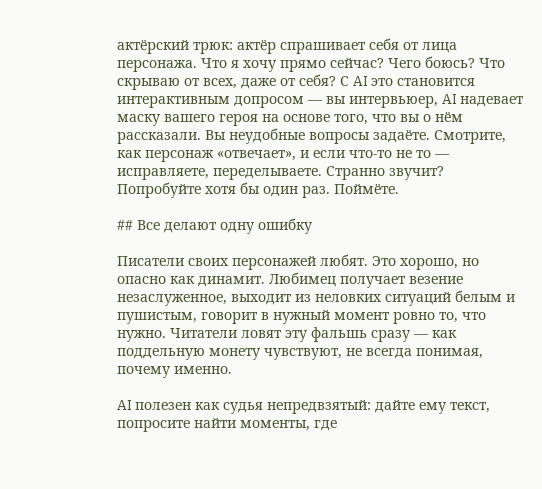актёрский трюк: актёр спрашивает себя от лица персонажа. Что я хочу прямо сейчас? Чего боюсь? Что скрываю от всех, даже от себя? С AI это становится интерактивным допросом — вы интервьюер, AI надевает маску вашего героя на основе того, что вы о нём рассказали. Вы неудобные вопросы задаёте. Смотрите, как персонаж «отвечает», и если что-то не то — исправляете, переделываете. Странно звучит? Попробуйте хотя бы один раз. Поймёте.

## Все делают одну ошибку

Писатели своих персонажей любят. Это хорошо, но опасно как динамит. Любимец получает везение незаслуженное, выходит из неловких ситуаций белым и пушистым, говорит в нужный момент ровно то, что нужно. Читатели ловят эту фальшь сразу — как поддельную монету чувствуют, не всегда понимая, почему именно.

AI полезен как судья непредвзятый: дайте ему текст, попросите найти моменты, где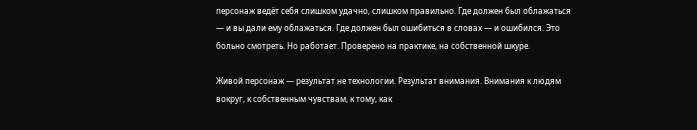персонаж ведёт себя слишком удачно, слишком правильно. Где должен был облажаться — и вы дали ему облажаться. Где должен был ошибиться в словах — и ошибился. Это больно смотреть. Но работает. Проверено на практике, на собственной шкуре.

Живой персонаж — результат не технологии. Результат внимания. Внимания к людям вокруг, к собственным чувствам, к тому, как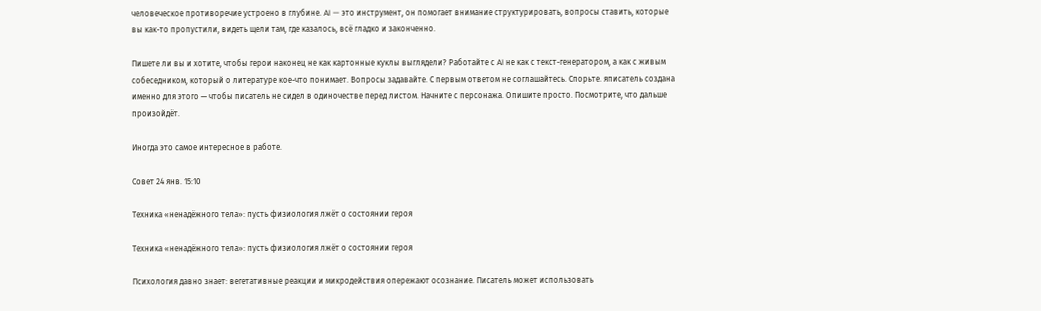человеческое противоречие устроено в глубине. AI — это инструмент, он помогает внимание структурировать, вопросы ставить, которые вы как-то пропустили, видеть щели там, где казалось, всё гладко и законченно.

Пишете ли вы и хотите, чтобы герои наконец не как картонные куклы выглядели? Работайте с AI не как с текст-генератором, а как с живым собеседником, который о литературе кое-что понимает. Вопросы задавайте. С первым ответом не соглашайтесь. Спорьте. яписатель создана именно для этого — чтобы писатель не сидел в одиночестве перед листом. Начните с персонажа. Опишите просто. Посмотрите, что дальше произойдёт.

Иногда это самое интересное в работе.

Совет 24 янв. 15:10

Техника «ненадёжного тела»: пусть физиология лжёт о состоянии героя

Техника «ненадёжного тела»: пусть физиология лжёт о состоянии героя

Психология давно знает: вегетативные реакции и микродействия опережают осознание. Писатель может использовать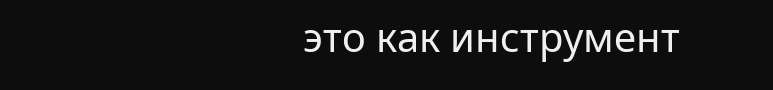это как инструмент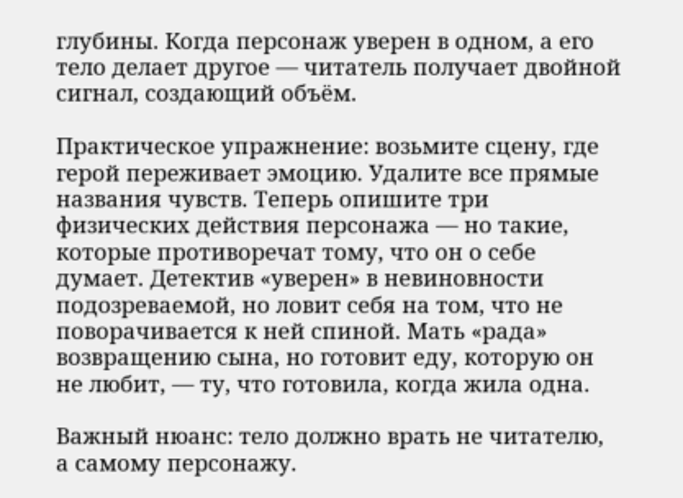глубины. Когда персонаж уверен в одном, а его тело делает другое — читатель получает двойной сигнал, создающий объём.

Практическое упражнение: возьмите сцену, где герой переживает эмоцию. Удалите все прямые названия чувств. Теперь опишите три физических действия персонажа — но такие, которые противоречат тому, что он о себе думает. Детектив «уверен» в невиновности подозреваемой, но ловит себя на том, что не поворачивается к ней спиной. Мать «рада» возвращению сына, но готовит еду, которую он не любит, — ту, что готовила, когда жила одна.

Важный нюанс: тело должно врать не читателю, а самому персонажу.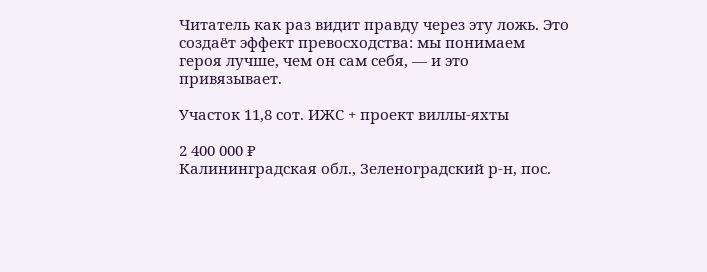Читатель как раз видит правду через эту ложь. Это создаёт эффект превосходства: мы понимаем героя лучше, чем он сам себя, — и это привязывает.

Участок 11,8 сот. ИЖС + проект виллы-яхты

2 400 000 ₽
Калининградская обл., Зеленоградский р-н, пос.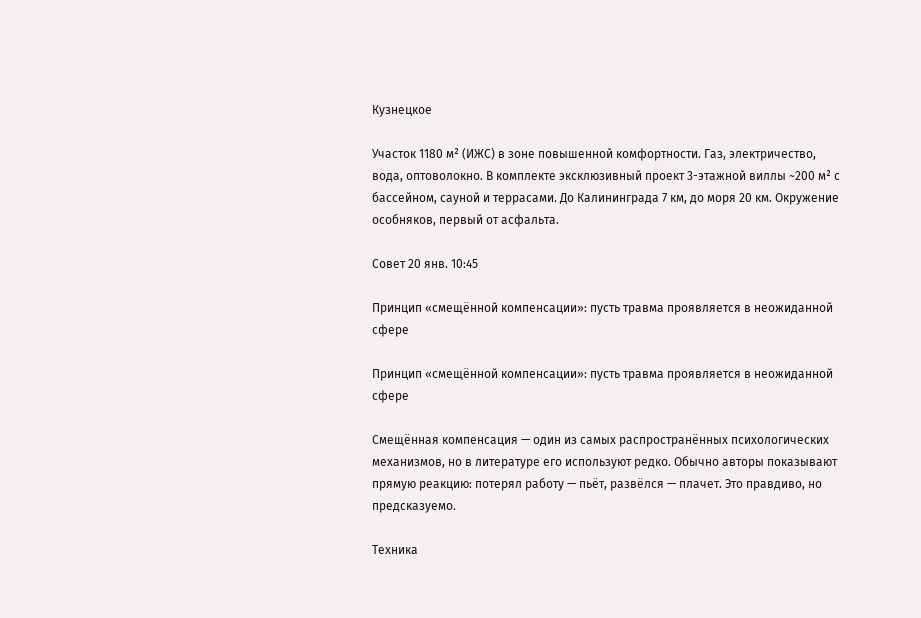Кузнецкое

Участок 1180 м² (ИЖС) в зоне повышенной комфортности. Газ, электричество, вода, оптоволокно. В комплекте эксклюзивный проект 3-этажной виллы ~200 м² с бассейном, сауной и террасами. До Калининграда 7 км, до моря 20 км. Окружение особняков, первый от асфальта.

Совет 20 янв. 10:45

Принцип «смещённой компенсации»: пусть травма проявляется в неожиданной сфере

Принцип «смещённой компенсации»: пусть травма проявляется в неожиданной сфере

Смещённая компенсация — один из самых распространённых психологических механизмов, но в литературе его используют редко. Обычно авторы показывают прямую реакцию: потерял работу — пьёт, развёлся — плачет. Это правдиво, но предсказуемо.

Техника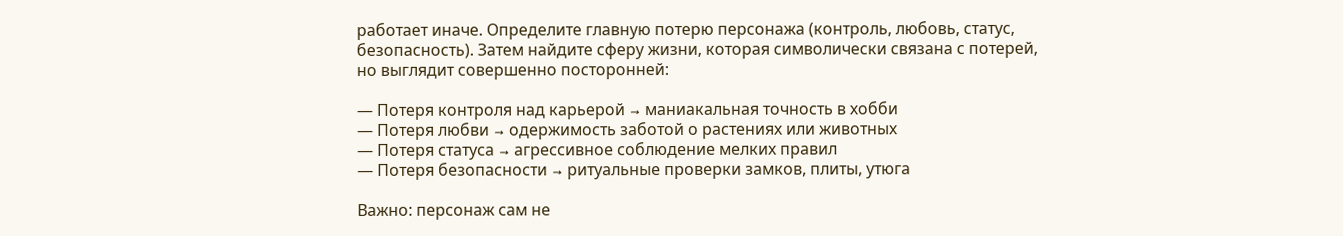работает иначе. Определите главную потерю персонажа (контроль, любовь, статус, безопасность). Затем найдите сферу жизни, которая символически связана с потерей, но выглядит совершенно посторонней:

— Потеря контроля над карьерой → маниакальная точность в хобби
— Потеря любви → одержимость заботой о растениях или животных
— Потеря статуса → агрессивное соблюдение мелких правил
— Потеря безопасности → ритуальные проверки замков, плиты, утюга

Важно: персонаж сам не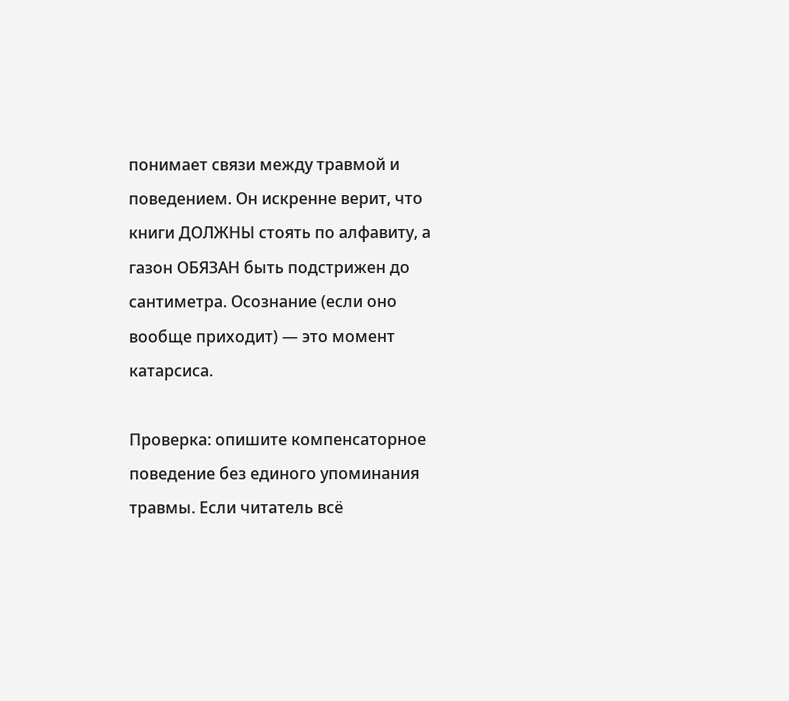понимает связи между травмой и поведением. Он искренне верит, что книги ДОЛЖНЫ стоять по алфавиту, а газон ОБЯЗАН быть подстрижен до сантиметра. Осознание (если оно вообще приходит) — это момент катарсиса.

Проверка: опишите компенсаторное поведение без единого упоминания травмы. Если читатель всё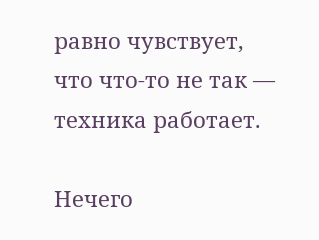равно чувствует, что что-то не так — техника работает.

Нечего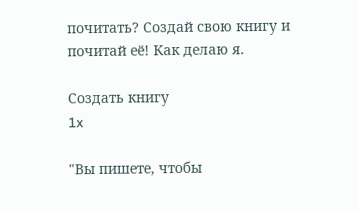почитать? Создай свою книгу и почитай её! Как делаю я.

Создать книгу
1x

"Вы пишете, чтобы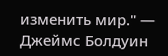изменить мир." — Джеймс Болдуин